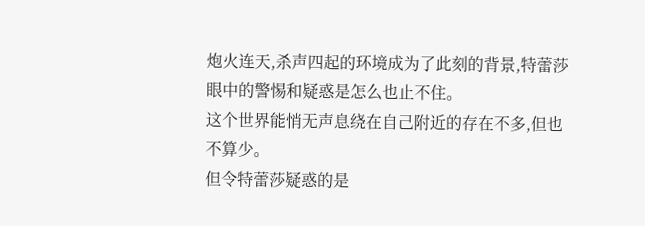炮火连天,杀声四起的环境成为了此刻的背景,特蕾莎眼中的警惕和疑惑是怎么也止不住。
这个世界能悄无声息绕在自己附近的存在不多,但也不算少。
但令特蕾莎疑惑的是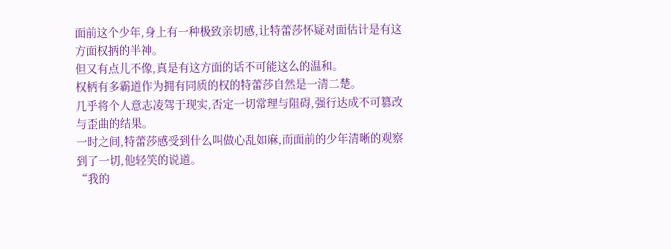面前这个少年,身上有一种极致亲切感,让特蕾莎怀疑对面估计是有这方面权抦的半神。
但又有点儿不像,真是有这方面的话不可能这么的温和。
权柄有多霸道作为拥有同质的权的特蕾莎自然是一清二楚。
几乎将个人意志凌驾于现实,否定一切常理与阻碍,强行达成不可篡改与歪曲的结果。
一时之间,特蕾莎感受到什么叫做心乱如麻,而面前的少年清晰的观察到了一切,他轻笑的说道。
“我的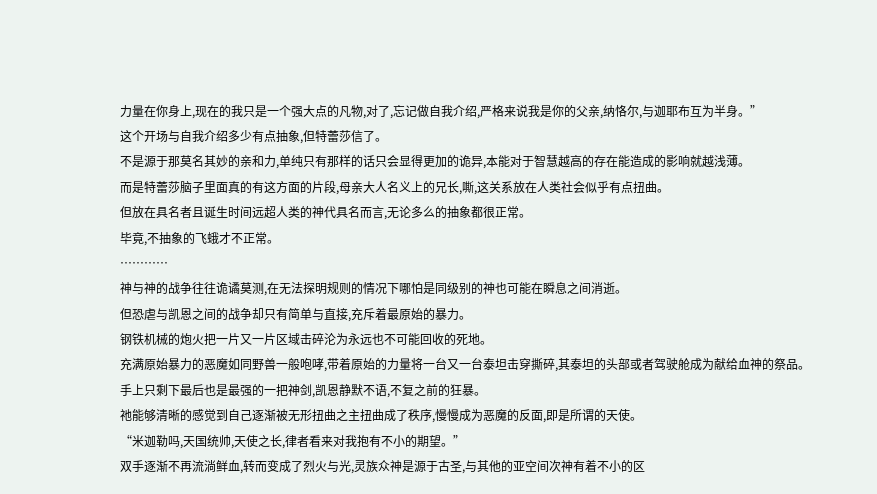力量在你身上,现在的我只是一个强大点的凡物,对了,忘记做自我介绍,严格来说我是你的父亲,纳恪尔,与迦耶布互为半身。”
这个开场与自我介绍多少有点抽象,但特蕾莎信了。
不是源于那莫名其妙的亲和力,单纯只有那样的话只会显得更加的诡异,本能对于智慧越高的存在能造成的影响就越浅薄。
而是特蕾莎脑子里面真的有这方面的片段,母亲大人名义上的兄长,嘶,这关系放在人类社会似乎有点扭曲。
但放在具名者且诞生时间远超人类的神代具名而言,无论多么的抽象都很正常。
毕竟,不抽象的飞蛾才不正常。
…………
神与神的战争往往诡谲莫测,在无法探明规则的情况下哪怕是同级别的神也可能在瞬息之间消逝。
但恐虐与凯恩之间的战争却只有简单与直接,充斥着最原始的暴力。
钢铁机械的炮火把一片又一片区域击碎沦为永远也不可能回收的死地。
充满原始暴力的恶魔如同野兽一般咆哮,带着原始的力量将一台又一台泰坦击穿撕碎,其泰坦的头部或者驾驶舱成为献给血神的祭品。
手上只剩下最后也是最强的一把神剑,凯恩静默不语,不复之前的狂暴。
祂能够清晰的感觉到自己逐渐被无形扭曲之主扭曲成了秩序,慢慢成为恶魔的反面,即是所谓的天使。
“米迦勒吗,天国统帅,天使之长,律者看来对我抱有不小的期望。”
双手逐渐不再流淌鲜血,转而变成了烈火与光,灵族众神是源于古圣,与其他的亚空间次神有着不小的区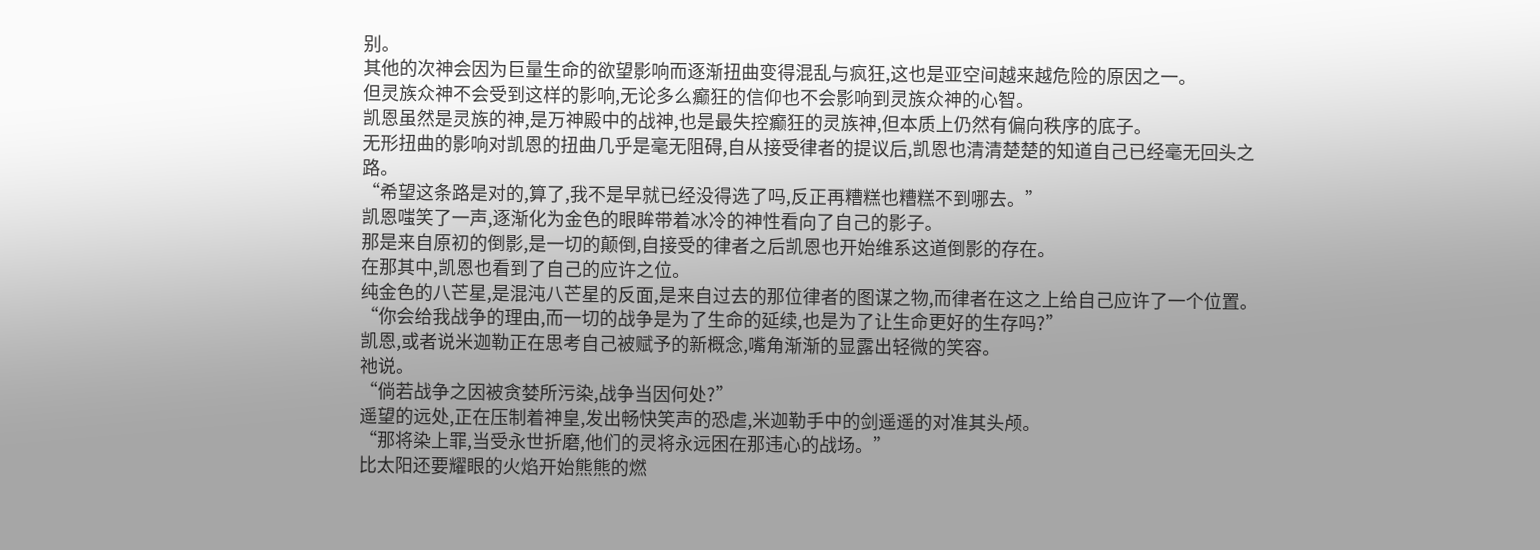别。
其他的次神会因为巨量生命的欲望影响而逐渐扭曲变得混乱与疯狂,这也是亚空间越来越危险的原因之一。
但灵族众神不会受到这样的影响,无论多么癫狂的信仰也不会影响到灵族众神的心智。
凯恩虽然是灵族的神,是万神殿中的战神,也是最失控癫狂的灵族神,但本质上仍然有偏向秩序的底子。
无形扭曲的影响对凯恩的扭曲几乎是毫无阻碍,自从接受律者的提议后,凯恩也清清楚楚的知道自己已经毫无回头之路。
“希望这条路是对的,算了,我不是早就已经没得选了吗,反正再糟糕也糟糕不到哪去。”
凯恩嗤笑了一声,逐渐化为金色的眼眸带着冰冷的神性看向了自己的影子。
那是来自原初的倒影,是一切的颠倒,自接受的律者之后凯恩也开始维系这道倒影的存在。
在那其中,凯恩也看到了自己的应许之位。
纯金色的八芒星,是混沌八芒星的反面,是来自过去的那位律者的图谋之物,而律者在这之上给自己应许了一个位置。
“你会给我战争的理由,而一切的战争是为了生命的延续,也是为了让生命更好的生存吗?”
凯恩,或者说米迦勒正在思考自己被赋予的新概念,嘴角渐渐的显露出轻微的笑容。
祂说。
“倘若战争之因被贪婪所污染,战争当因何处?”
遥望的远处,正在压制着神皇,发出畅快笑声的恐虐,米迦勒手中的剑遥遥的对准其头颅。
“那将染上罪,当受永世折磨,他们的灵将永远困在那违心的战场。”
比太阳还要耀眼的火焰开始熊熊的燃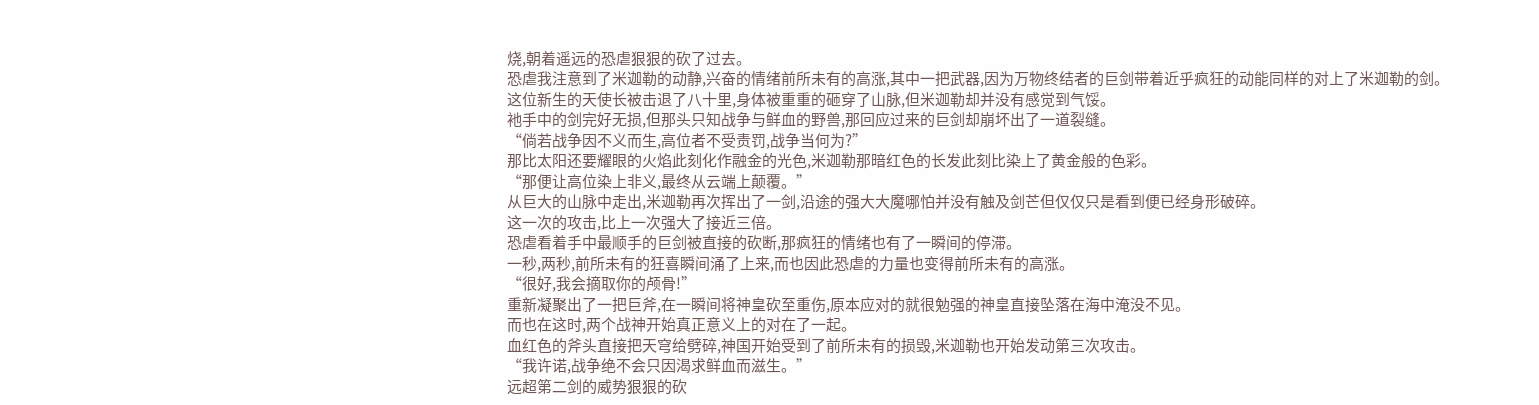烧,朝着遥远的恐虐狠狠的砍了过去。
恐虐我注意到了米迦勒的动静,兴奋的情绪前所未有的高涨,其中一把武器,因为万物终结者的巨剑带着近乎疯狂的动能同样的对上了米迦勒的剑。
这位新生的天使长被击退了八十里,身体被重重的砸穿了山脉,但米迦勒却并没有感觉到气馁。
衪手中的剑完好无损,但那头只知战争与鲜血的野兽,那回应过来的巨剑却崩坏出了一道裂缝。
“倘若战争因不义而生,高位者不受责罚,战争当何为?”
那比太阳还要耀眼的火焰此刻化作融金的光色,米迦勒那暗红色的长发此刻比染上了黄金般的色彩。
“那便让高位染上非义,最终从云端上颠覆。”
从巨大的山脉中走出,米迦勒再次挥出了一剑,沿途的强大大魔哪怕并没有触及剑芒但仅仅只是看到便已经身形破碎。
这一次的攻击,比上一次强大了接近三倍。
恐虐看着手中最顺手的巨剑被直接的砍断,那疯狂的情绪也有了一瞬间的停滞。
一秒,两秒,前所未有的狂喜瞬间涌了上来,而也因此恐虐的力量也变得前所未有的高涨。
“很好,我会摘取你的颅骨!”
重新凝聚出了一把巨斧,在一瞬间将神皇砍至重伤,原本应对的就很勉强的神皇直接坠落在海中淹没不见。
而也在这时,两个战神开始真正意义上的对在了一起。
血红色的斧头直接把天穹给劈碎,神国开始受到了前所未有的损毁,米迦勒也开始发动第三次攻击。
“我许诺,战争绝不会只因渴求鲜血而滋生。”
远超第二剑的威势狠狠的砍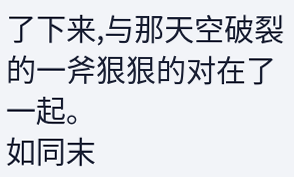了下来,与那天空破裂的一斧狠狠的对在了一起。
如同末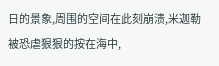日的景象,周围的空间在此刻崩溃,米迦勒被恐虐狠狠的按在海中,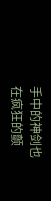手中的神剑也在疯狂的颤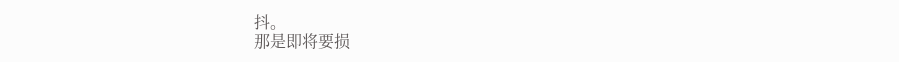抖。
那是即将要损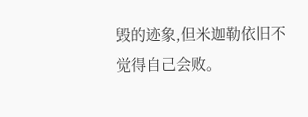毁的迹象,但米迦勒依旧不觉得自己会败。